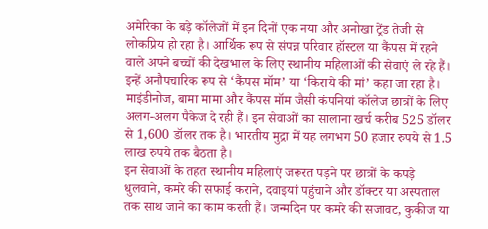अमेरिका के बड़े कॉलेजों में इन दिनों एक नया और अनोखा ट्रेंड तेजी से लोकप्रिय हो रहा है। आर्थिक रूप से संपन्न परिवार हॉस्टल या कैंपस में रहने वाले अपने बच्चों की देखभाल के लिए स्थानीय महिलाओं की सेवाएं ले रहे हैं। इन्हें अनौपचारिक रूप से ‘कैंपस मॉम’ या ‘किराये की मां’ कहा जा रहा है।
माइंडीनोज, बामा मामा और कैंपस मॉम जैसी कंपनियां कॉलेज छात्रों के लिए अलग-अलग पैकेज दे रही हैं। इन सेवाओं का सालाना खर्च करीब 525 डॉलर से 1,600 डॉलर तक है। भारतीय मुद्रा में यह लगभग 50 हजार रुपये से 1.5 लाख रुपये तक बैठता है।
इन सेवाओं के तहत स्थानीय महिलाएं जरूरत पड़ने पर छात्रों के कपड़े धुलवाने, कमरे की सफाई कराने, दवाइयां पहुंचाने और डॉक्टर या अस्पताल तक साथ जाने का काम करती हैं। जन्मदिन पर कमरे की सजावट, कुकीज या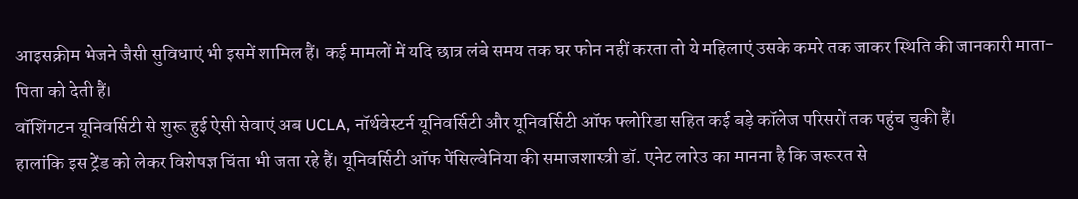आइसक्रीम भेजने जैसी सुविधाएं भी इसमें शामिल हैं। कई मामलों में यदि छात्र लंबे समय तक घर फोन नहीं करता तो ये महिलाएं उसके कमरे तक जाकर स्थिति की जानकारी माता-पिता को देती हैं।
वॉशिंगटन यूनिवर्सिटी से शुरू हुई ऐसी सेवाएं अब UCLA, नॉर्थवेस्टर्न यूनिवर्सिटी और यूनिवर्सिटी ऑफ फ्लोरिडा सहित कई बड़े कॉलेज परिसरों तक पहुंच चुकी हैं।
हालांकि इस ट्रेंड को लेकर विशेषज्ञ चिंता भी जता रहे हैं। यूनिवर्सिटी ऑफ पेंसिल्वेनिया की समाजशास्त्री डॉ. एनेट लारेउ का मानना है कि जरूरत से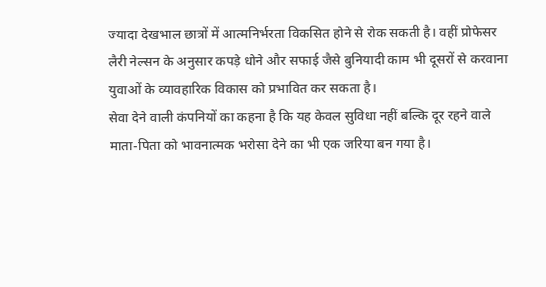ज्यादा देखभाल छात्रों में आत्मनिर्भरता विकसित होने से रोक सकती है। वहीं प्रोफेसर लैरी नेल्सन के अनुसार कपड़े धोने और सफाई जैसे बुनियादी काम भी दूसरों से करवाना युवाओं के व्यावहारिक विकास को प्रभावित कर सकता है।
सेवा देने वाली कंपनियों का कहना है कि यह केवल सुविधा नहीं बल्कि दूर रहने वाले माता-पिता को भावनात्मक भरोसा देने का भी एक जरिया बन गया है।